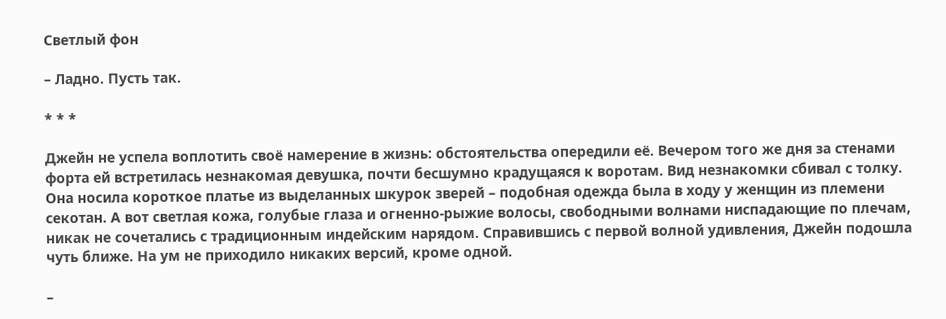Светлый фон

– Ладно. Пусть так.

* * *

Джейн не успела воплотить своё намерение в жизнь: обстоятельства опередили её. Вечером того же дня за стенами форта ей встретилась незнакомая девушка, почти бесшумно крадущаяся к воротам. Вид незнакомки сбивал с толку. Она носила короткое платье из выделанных шкурок зверей – подобная одежда была в ходу у женщин из племени секотан. А вот светлая кожа, голубые глаза и огненно-рыжие волосы, свободными волнами ниспадающие по плечам, никак не сочетались с традиционным индейским нарядом. Справившись с первой волной удивления, Джейн подошла чуть ближе. На ум не приходило никаких версий, кроме одной.

–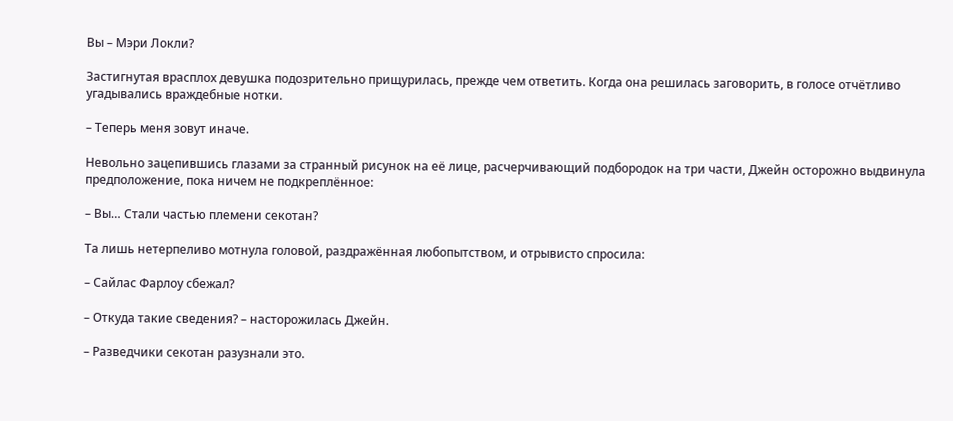Вы – Мэри Локли?

Застигнутая врасплох девушка подозрительно прищурилась, прежде чем ответить. Когда она решилась заговорить, в голосе отчётливо угадывались враждебные нотки.

– Теперь меня зовут иначе.

Невольно зацепившись глазами за странный рисунок на её лице, расчерчивающий подбородок на три части, Джейн осторожно выдвинула предположение, пока ничем не подкреплённое:

– Вы… Стали частью племени секотан?

Та лишь нетерпеливо мотнула головой, раздражённая любопытством, и отрывисто спросила:

– Сайлас Фарлоу сбежал?

– Откуда такие сведения? – насторожилась Джейн.

– Разведчики секотан разузнали это.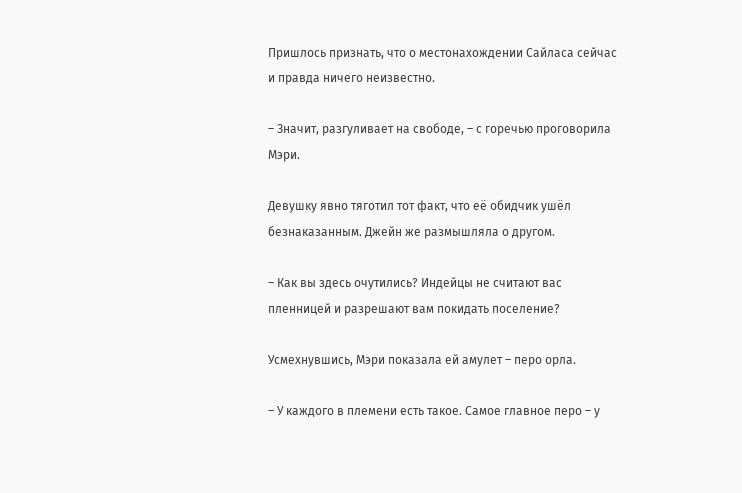Пришлось признать, что о местонахождении Сайласа сейчас и правда ничего неизвестно.

– Значит, разгуливает на свободе, – с горечью проговорила Мэри.

Девушку явно тяготил тот факт, что её обидчик ушёл безнаказанным. Джейн же размышляла о другом.

– Как вы здесь очутились? Индейцы не считают вас пленницей и разрешают вам покидать поселение?

Усмехнувшись, Мэри показала ей амулет – перо орла.

– У каждого в племени есть такое. Самое главное перо – у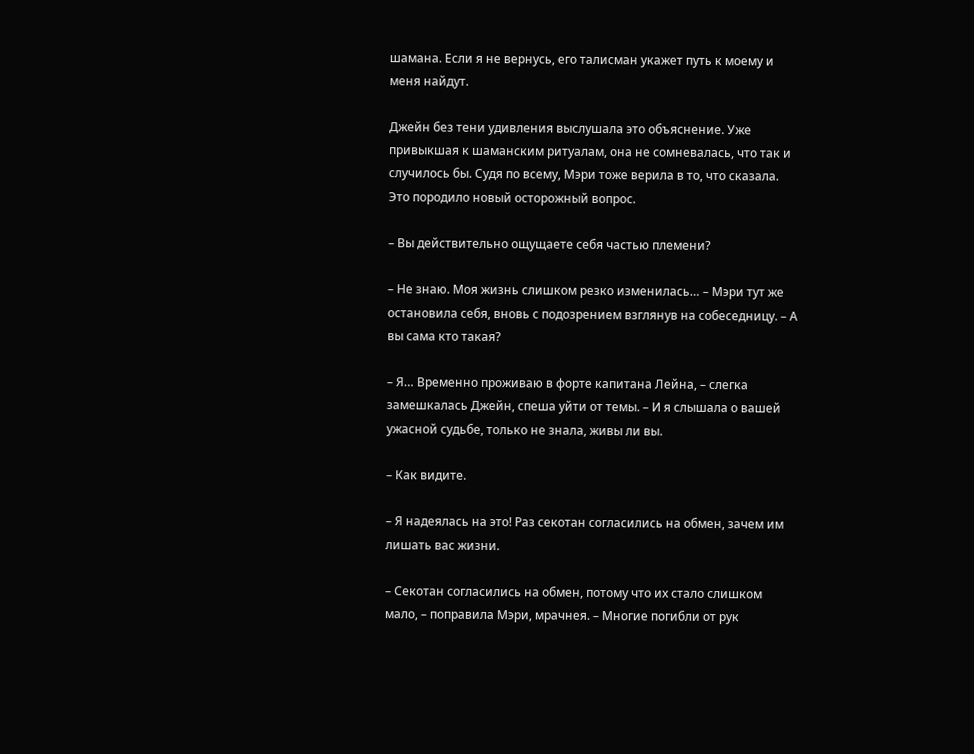шамана. Если я не вернусь, его талисман укажет путь к моему и меня найдут.

Джейн без тени удивления выслушала это объяснение. Уже привыкшая к шаманским ритуалам, она не сомневалась, что так и случилось бы. Судя по всему, Мэри тоже верила в то, что сказала. Это породило новый осторожный вопрос.

– Вы действительно ощущаете себя частью племени?

– Не знаю. Моя жизнь слишком резко изменилась… – Мэри тут же остановила себя, вновь с подозрением взглянув на собеседницу. – А вы сама кто такая?

– Я… Временно проживаю в форте капитана Лейна, – слегка замешкалась Джейн, спеша уйти от темы. – И я слышала о вашей ужасной судьбе, только не знала, живы ли вы.

– Как видите.

– Я надеялась на это! Раз секотан согласились на обмен, зачем им лишать вас жизни.

– Секотан согласились на обмен, потому что их стало слишком мало, – поправила Мэри, мрачнея. – Многие погибли от рук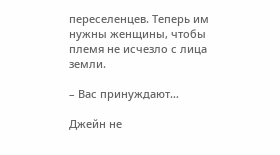переселенцев. Теперь им нужны женщины, чтобы племя не исчезло с лица земли.

– Вас принуждают…

Джейн не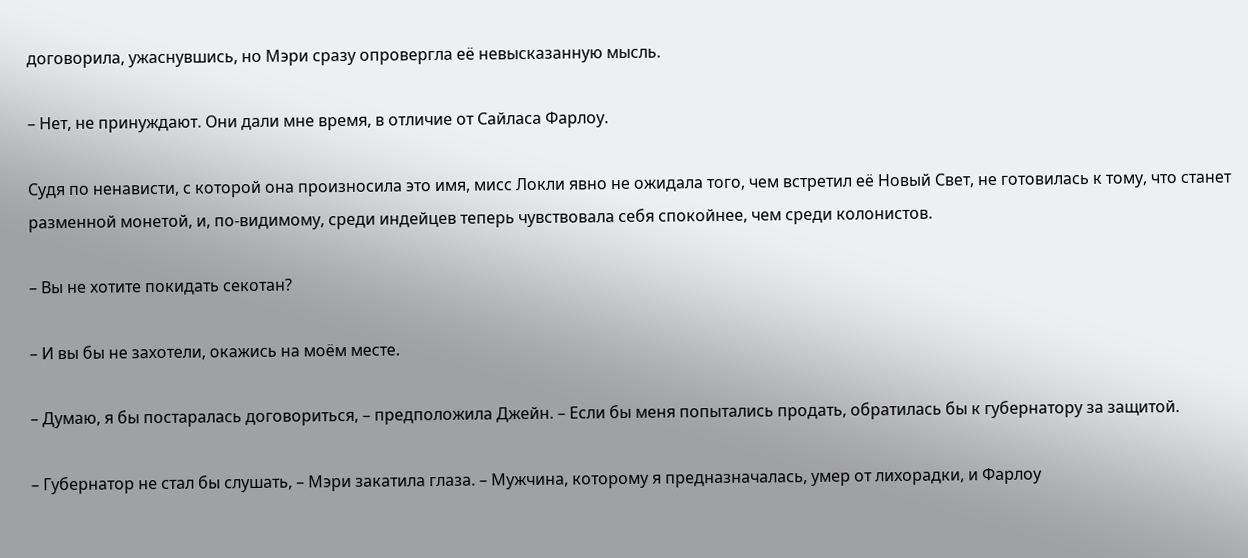договорила, ужаснувшись, но Мэри сразу опровергла её невысказанную мысль.

– Нет, не принуждают. Они дали мне время, в отличие от Сайласа Фарлоу.

Судя по ненависти, с которой она произносила это имя, мисс Локли явно не ожидала того, чем встретил её Новый Свет, не готовилась к тому, что станет разменной монетой, и, по-видимому, среди индейцев теперь чувствовала себя спокойнее, чем среди колонистов.

– Вы не хотите покидать секотан?

– И вы бы не захотели, окажись на моём месте.

– Думаю, я бы постаралась договориться, – предположила Джейн. – Если бы меня попытались продать, обратилась бы к губернатору за защитой.

– Губернатор не стал бы слушать, – Мэри закатила глаза. – Мужчина, которому я предназначалась, умер от лихорадки, и Фарлоу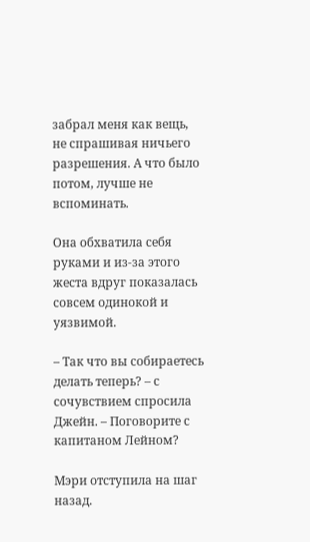забрал меня как вещь, не спрашивая ничьего разрешения. А что было потом, лучше не вспоминать.

Она обхватила себя руками и из-за этого жеста вдруг показалась совсем одинокой и уязвимой.

– Так что вы собираетесь делать теперь? – с сочувствием спросила Джейн. – Поговорите с капитаном Лейном?

Мэри отступила на шаг назад.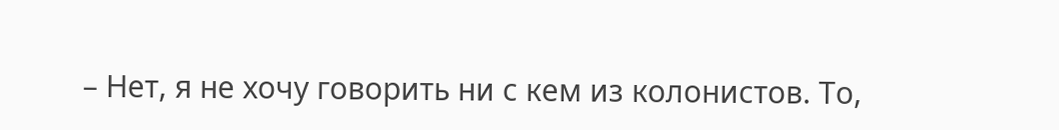– Нет, я не хочу говорить ни с кем из колонистов. То,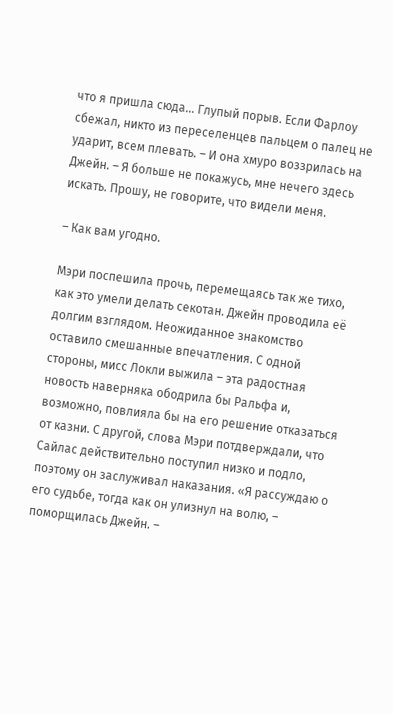что я пришла сюда… Глупый порыв. Если Фарлоу сбежал, никто из переселенцев пальцем о палец не ударит, всем плевать. – И она хмуро воззрилась на Джейн. – Я больше не покажусь, мне нечего здесь искать. Прошу, не говорите, что видели меня.

– Как вам угодно.

Мэри поспешила прочь, перемещаясь так же тихо, как это умели делать секотан. Джейн проводила её долгим взглядом. Неожиданное знакомство оставило смешанные впечатления. С одной стороны, мисс Локли выжила – эта радостная новость наверняка ободрила бы Ральфа и, возможно, повлияла бы на его решение отказаться от казни. С другой, слова Мэри потдверждали, что Сайлас действительно поступил низко и подло, поэтому он заслуживал наказания. «Я рассуждаю о его судьбе, тогда как он улизнул на волю, – поморщилась Джейн. –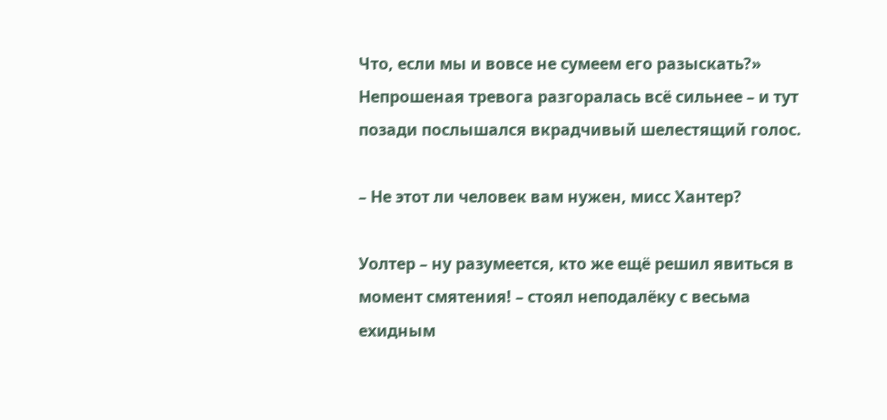Что, если мы и вовсе не сумеем его разыскать?» Непрошеная тревога разгоралась всё сильнее – и тут позади послышался вкрадчивый шелестящий голос.

– Не этот ли человек вам нужен, мисс Хантер?

Уолтер – ну разумеется, кто же ещё решил явиться в момент смятения! – стоял неподалёку с весьма ехидным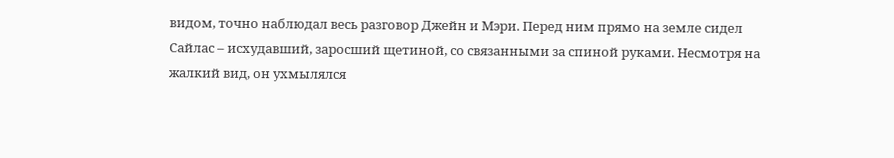видом, точно наблюдал весь разговор Джейн и Мэри. Перед ним прямо на земле сидел Сайлас – исхудавший, заросший щетиной, со связанными за спиной руками. Несмотря на жалкий вид, он ухмылялся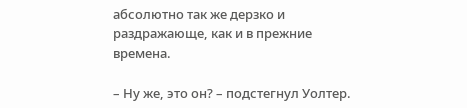абсолютно так же дерзко и раздражающе, как и в прежние времена.

– Ну же, это он? – подстегнул Уолтер.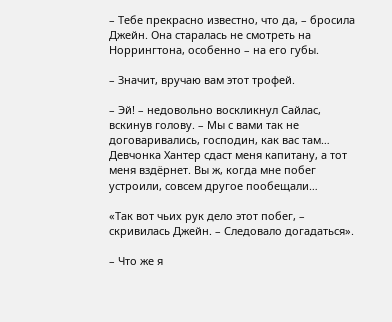– Тебе прекрасно известно, что да, – бросила Джейн. Она старалась не смотреть на Норрингтона, особенно – на его губы.

– Значит, вручаю вам этот трофей.

– Эй! – недовольно воскликнул Сайлас, вскинув голову. – Мы с вами так не договаривались, господин, как вас там… Девчонка Хантер сдаст меня капитану, а тот меня вздёрнет. Вы ж, когда мне побег устроили, совсем другое пообещали…

«Так вот чьих рук дело этот побег, – скривилась Джейн. – Следовало догадаться».

– Что же я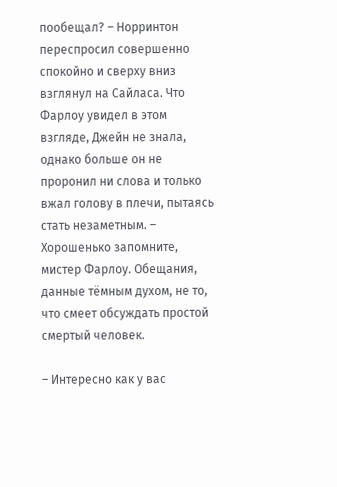пообещал? – Норринтон переспросил совершенно спокойно и сверху вниз взглянул на Сайласа. Что Фарлоу увидел в этом взгляде, Джейн не знала, однако больше он не проронил ни слова и только вжал голову в плечи, пытаясь стать незаметным. – Хорошенько запомните, мистер Фарлоу. Обещания, данные тёмным духом, не то, что смеет обсуждать простой смертый человек.

– Интересно как у вас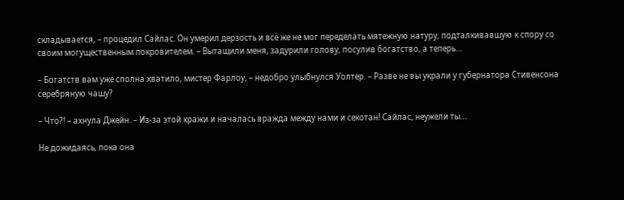складывается, – процедил Сайлас. Он умерил дерзость и всё же не мог переделать мятежную натуру, подталкивавшую к спору со своим могущественным покровителем. – Вытащили меня, задурили голову, посулив богатство, а теперь…

– Богатств вам уже сполна хватило, мистер Фарлоу, – недобро улыбнулся Уолтер. – Разве не вы украли у губернатора Стивенсона серебряную чашу?

– Что?! – ахнула Джейн. – Из-за этой кражи и началась вражда между нами и секотан! Сайлас, неужели ты…

Не дожидаясь, пока она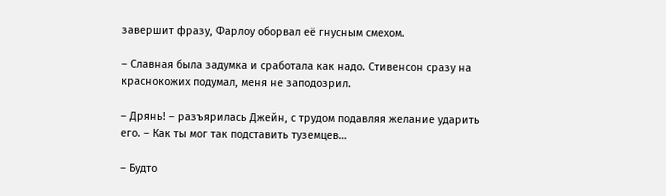завершит фразу, Фарлоу оборвал её гнусным смехом.

– Славная была задумка и сработала как надо. Стивенсон сразу на краснокожих подумал, меня не заподозрил.

– Дрянь! – разъярилась Джейн, с трудом подавляя желание ударить его. – Как ты мог так подставить туземцев…

– Будто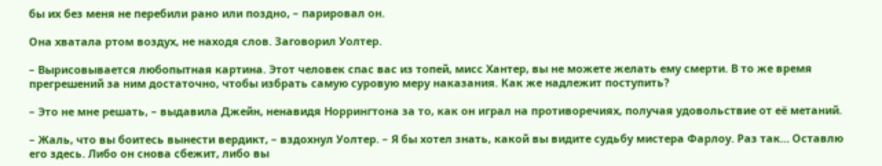бы их без меня не перебили рано или поздно, – парировал он.

Она хватала ртом воздух, не находя слов. Заговорил Уолтер.

– Вырисовывается любопытная картина. Этот человек спас вас из топей, мисс Хантер, вы не можете желать ему смерти. В то же время прегрешений за ним достаточно, чтобы избрать самую суровую меру наказания. Как же надлежит поступить?

– Это не мне решать, – выдавила Джейн, ненавидя Норрингтона за то, как он играл на противоречиях, получая удовольствие от её метаний.

– Жаль, что вы боитесь вынести вердикт, – вздохнул Уолтер. – Я бы хотел знать, какой вы видите судьбу мистера Фарлоу. Раз так… Оставлю его здесь. Либо он снова сбежит, либо вы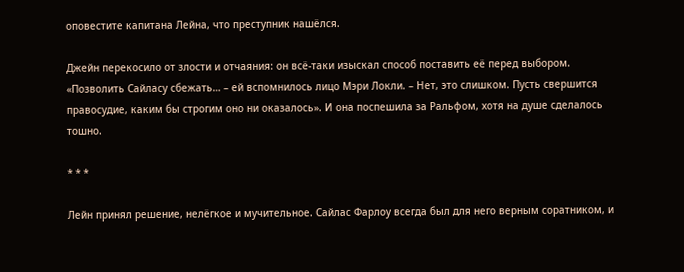оповестите капитана Лейна, что преступник нашёлся.

Джейн перекосило от злости и отчаяния: он всё-таки изыскал способ поставить её перед выбором. «Позволить Сайласу сбежать… – ей вспомнилось лицо Мэри Локли. – Нет, это слишком. Пусть свершится правосудие, каким бы строгим оно ни оказалось». И она поспешила за Ральфом, хотя на душе сделалось тошно.

* * *

Лейн принял решение, нелёгкое и мучительное. Сайлас Фарлоу всегда был для него верным соратником, и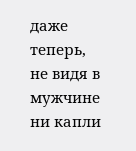даже теперь, не видя в мужчине ни капли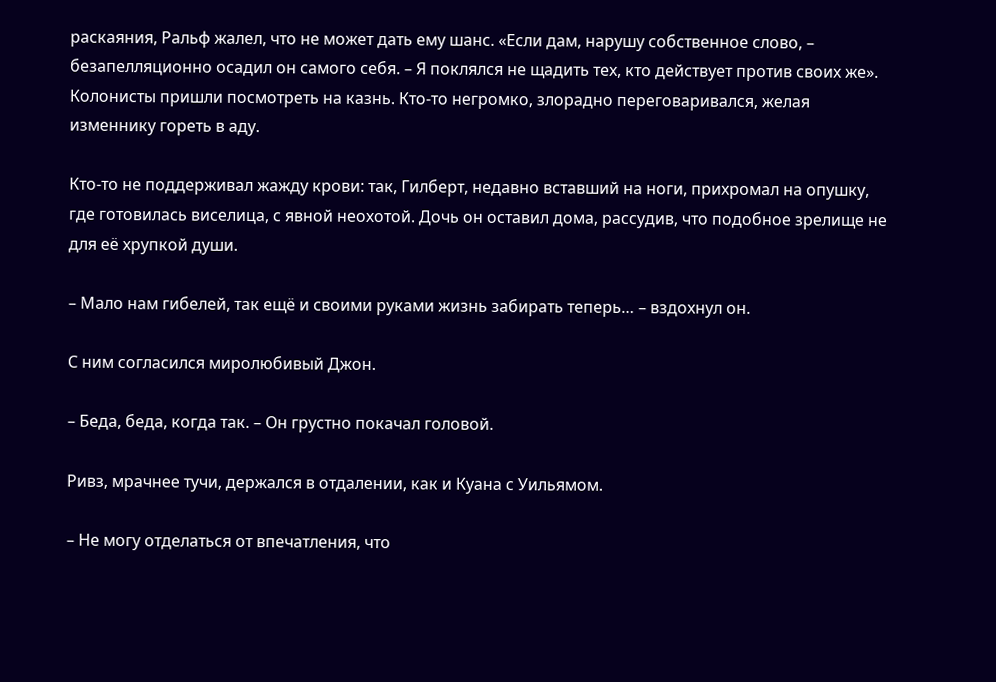раскаяния, Ральф жалел, что не может дать ему шанс. «Если дам, нарушу собственное слово, – безапелляционно осадил он самого себя. – Я поклялся не щадить тех, кто действует против своих же». Колонисты пришли посмотреть на казнь. Кто-то негромко, злорадно переговаривался, желая изменнику гореть в аду.

Кто-то не поддерживал жажду крови: так, Гилберт, недавно вставший на ноги, прихромал на опушку, где готовилась виселица, с явной неохотой. Дочь он оставил дома, рассудив, что подобное зрелище не для её хрупкой души.

– Мало нам гибелей, так ещё и своими руками жизнь забирать теперь… – вздохнул он.

С ним согласился миролюбивый Джон.

– Беда, беда, когда так. – Он грустно покачал головой.

Ривз, мрачнее тучи, держался в отдалении, как и Куана с Уильямом.

– Не могу отделаться от впечатления, что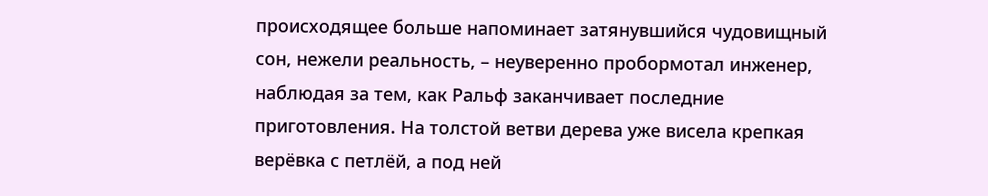происходящее больше напоминает затянувшийся чудовищный сон, нежели реальность, – неуверенно пробормотал инженер, наблюдая за тем, как Ральф заканчивает последние приготовления. На толстой ветви дерева уже висела крепкая верёвка с петлёй, а под ней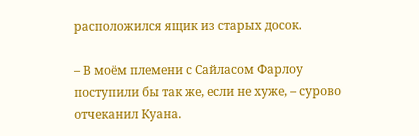расположился ящик из старых досок.

– В моём племени с Сайласом Фарлоу поступили бы так же, если не хуже, – сурово отчеканил Куана.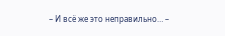– И всё же это неправильно… –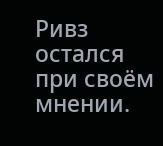Ривз остался при своём мнении.